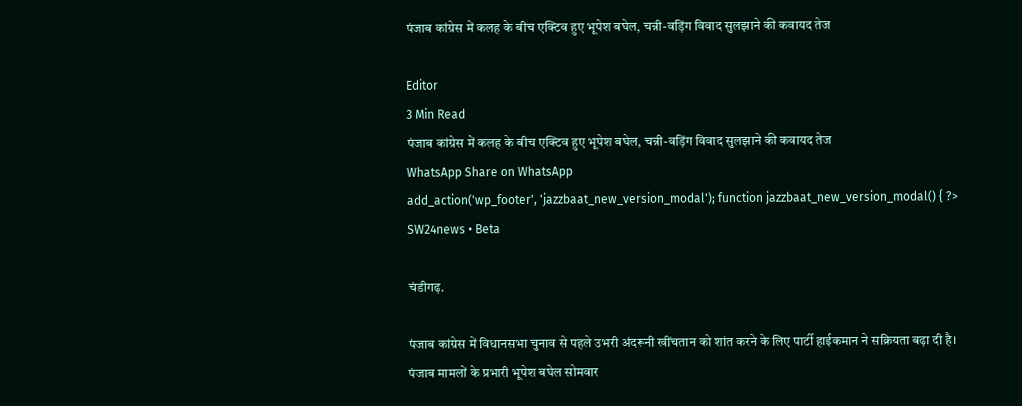पंजाब कांग्रेस में कलह के बीच एक्टिव हुए भूपेश बघेल, चन्नी-वड़िंग विवाद सुलझाने की कवायद तेज

Editor
3 Min Read
पंजाब कांग्रेस में कलह के बीच एक्टिव हुए भूपेश बघेल, चन्नी-वड़िंग विवाद सुलझाने की कवायद तेज
WhatsApp Share on WhatsApp
add_action('wp_footer', 'jazzbaat_new_version_modal'); function jazzbaat_new_version_modal() { ?>
SW24news • Beta

चंडीगढ़.

पंजाब कांग्रेस में विधानसभा चुनाव से पहले उभरी अंदरूनी खींचतान को शांत करने के लिए पार्टी हाईकमान ने सक्रियता बढ़ा दी है। पंजाब मामलों के प्रभारी भूपेश बघेल सोमवार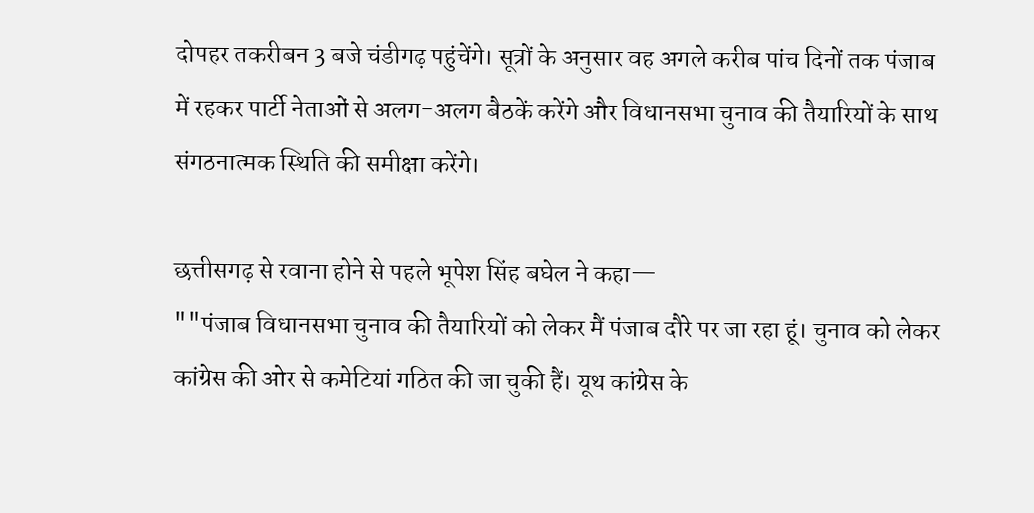दोपहर तकरीबन 3 बजे चंडीगढ़ पहुंचेंगे। सूत्रों के अनुसार वह अगले करीब पांच दिनों तक पंजाब में रहकर पार्टी नेताओं से अलग-अलग बैठकें करेंगे और विधानसभा चुनाव की तैयारियों के साथ संगठनात्मक स्थिति की समीक्षा करेंगे।

छत्तीसगढ़ से रवाना होने से पहले भूपेश सिंह बघेल ने कहा—
""पंजाब विधानसभा चुनाव की तैयारियों को लेकर मैं पंजाब दौरे पर जा रहा हूं। चुनाव को लेकर कांग्रेस की ओर से कमेटियां गठित की जा चुकी हैं। यूथ कांग्रेस के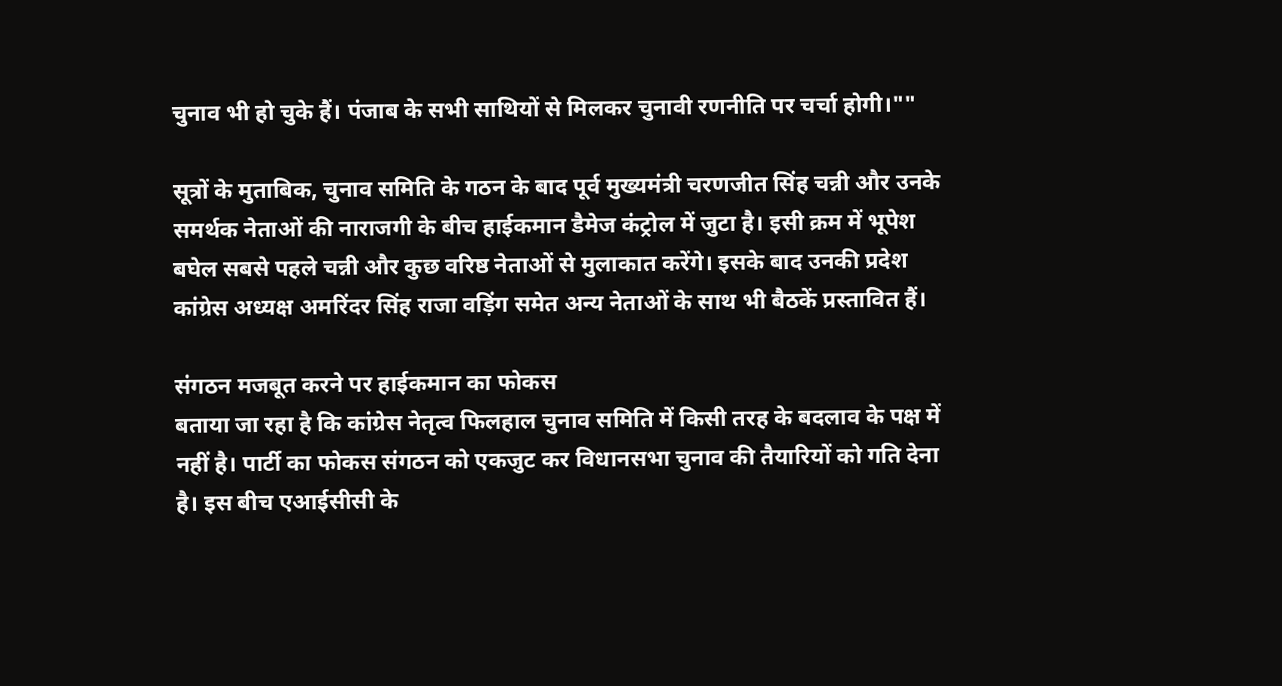चुनाव भी हो चुके हैं। पंजाब के सभी साथियों से मिलकर चुनावी रणनीति पर चर्चा होगी।""

सूत्रों के मुताबिक, चुनाव समिति के गठन के बाद पूर्व मुख्यमंत्री चरणजीत सिंह चन्नी और उनके समर्थक नेताओं की नाराजगी के बीच हाईकमान डैमेज कंट्रोल में जुटा है। इसी क्रम में भूपेश बघेल सबसे पहले चन्नी और कुछ वरिष्ठ नेताओं से मुलाकात करेंगे। इसके बाद उनकी प्रदेश कांग्रेस अध्यक्ष अमरिंदर सिंह राजा वड़िंग समेत अन्य नेताओं के साथ भी बैठकें प्रस्तावित हैं।

संगठन मजबूत करने पर हाईकमान का फोकस
बताया जा रहा है कि कांग्रेस नेतृत्व फिलहाल चुनाव समिति में किसी तरह के बदलाव के पक्ष में नहीं है। पार्टी का फोकस संगठन को एकजुट कर विधानसभा चुनाव की तैयारियों को गति देना है। इस बीच एआईसीसी के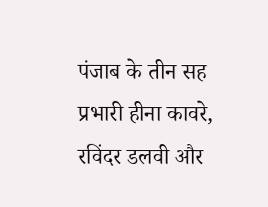पंजाब के तीन सह प्रभारी हीना कावरे, रविंदर डलवी और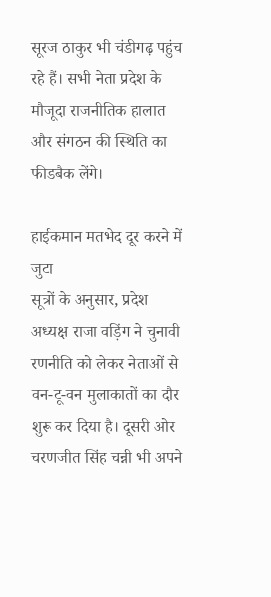सूरज ठाकुर भी चंडीगढ़ पहुंच रहे हैं। सभी नेता प्रदेश के मौजूदा राजनीतिक हालात और संगठन की स्थिति का फीडबैक लेंगे।

हाईकमान मतभेद दूर करने में जुटा
सूत्रों के अनुसार, प्रदेश अध्यक्ष राजा वड़िंग ने चुनावी रणनीति को लेकर नेताओं से वन-टू-वन मुलाकातों का दौर शुरू कर दिया है। दूसरी ओर चरणजीत सिंह चन्नी भी अपने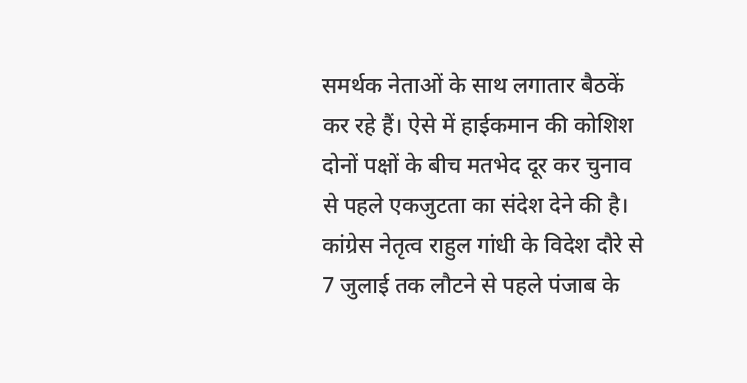समर्थक नेताओं के साथ लगातार बैठकें कर रहे हैं। ऐसे में हाईकमान की कोशिश दोनों पक्षों के बीच मतभेद दूर कर चुनाव से पहले एकजुटता का संदेश देने की है। कांग्रेस नेतृत्व राहुल गांधी के विदेश दौरे से 7 जुलाई तक लौटने से पहले पंजाब के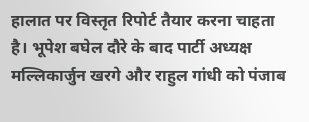हालात पर विस्तृत रिपोर्ट तैयार करना चाहता है। भूपेश बघेल दौरे के बाद पार्टी अध्यक्ष मल्लिकार्जुन खरगे और राहुल गांधी को पंजाब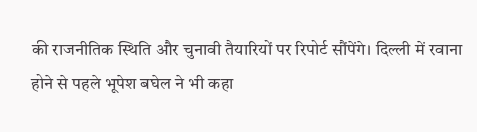की राजनीतिक स्थिति और चुनावी तैयारियों पर रिपोर्ट सौंपेंगे। दिल्ली में रवाना होने से पहले भूपेश बघेल ने भी कहा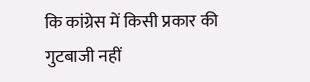कि कांग्रेस में किसी प्रकार की गुटबाजी नहीं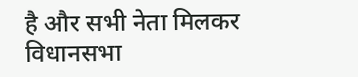है और सभी नेता मिलकर विधानसभा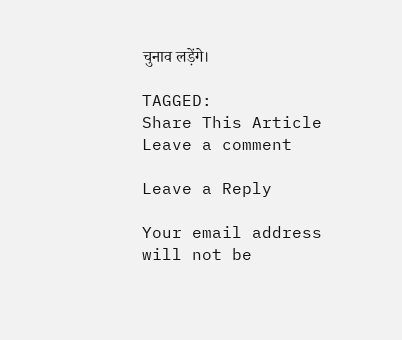चुनाव लड़ेंगे।

TAGGED:
Share This Article
Leave a comment

Leave a Reply

Your email address will not be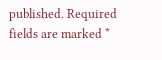published. Required fields are marked *